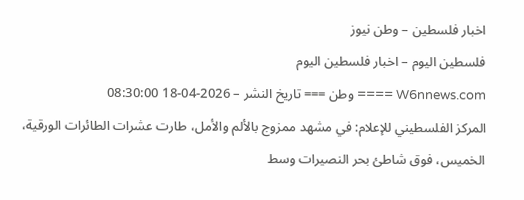اخبار فلسطين – وطن نيوز
فلسطين اليوم – اخبار فلسطين اليوم
W6nnews.com ==== وطن === تاريخ النشر – 2026-04-18 08:30:00
المركز الفلسطيني للإعلام: في مشهد ممزوج بالألم والأمل، طارت عشرات الطائرات الورقية، الخميس، فوق شاطئ بحر النصيرات وسط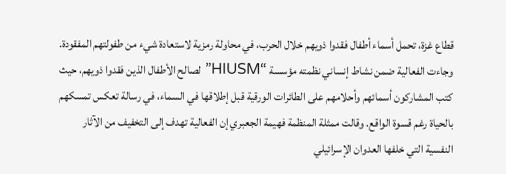قطاع غزة، تحمل أسماء أطفال فقدوا ذويهم خلال الحرب، في محاولة رمزية لاستعادة شيء من طفولتهم المفقودة. وجاءت الفعالية ضمن نشاط إنساني نظمته مؤسسة “HIUSM” لصالح الأطفال الذين فقدوا ذويهم، حيث كتب المشاركون أسمائهم وأحلامهم على الطائرات الورقية قبل إطلاقها في السماء، في رسالة تعكس تمسكهم بالحياة رغم قسوة الواقع. وقالت ممثلة المنظمة فهيمة الجعبري إن الفعالية تهدف إلى التخفيف من الآثار النفسية التي خلفها العدوان الإسرائيلي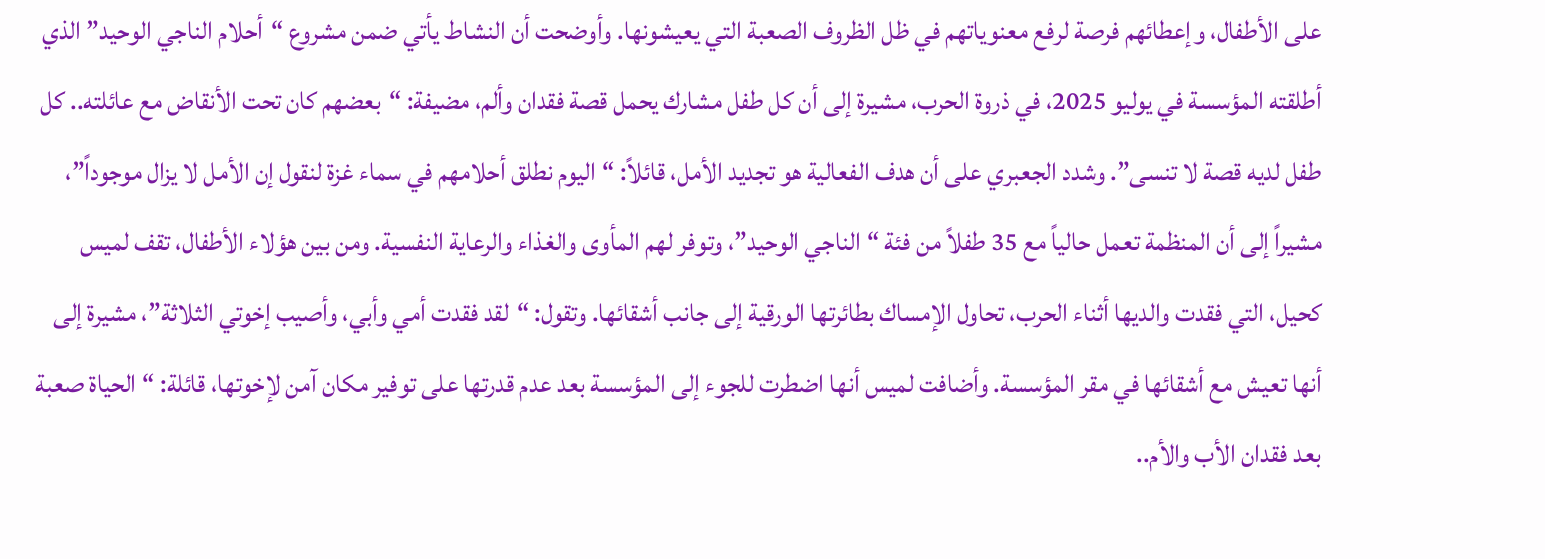على الأطفال، وإعطائهم فرصة لرفع معنوياتهم في ظل الظروف الصعبة التي يعيشونها. وأوضحت أن النشاط يأتي ضمن مشروع “أحلام الناجي الوحيد” الذي أطلقته المؤسسة في يوليو 2025، في ذروة الحرب، مشيرة إلى أن كل طفل مشارك يحمل قصة فقدان وألم، مضيفة: “بعضهم كان تحت الأنقاض مع عائلته.. كل طفل لديه قصة لا تنسى”. وشدد الجعبري على أن هدف الفعالية هو تجديد الأمل، قائلاً: “اليوم نطلق أحلامهم في سماء غزة لنقول إن الأمل لا يزال موجوداً”، مشيراً إلى أن المنظمة تعمل حالياً مع 35 طفلاً من فئة “الناجي الوحيد”، وتوفر لهم المأوى والغذاء والرعاية النفسية. ومن بين هؤلاء الأطفال، تقف لميس كحيل، التي فقدت والديها أثناء الحرب، تحاول الإمساك بطائرتها الورقية إلى جانب أشقائها. وتقول: “لقد فقدت أمي وأبي، وأصيب إخوتي الثلاثة”، مشيرة إلى أنها تعيش مع أشقائها في مقر المؤسسة. وأضافت لميس أنها اضطرت للجوء إلى المؤسسة بعد عدم قدرتها على توفير مكان آمن لإخوتها، قائلة: “الحياة صعبة بعد فقدان الأب والأم..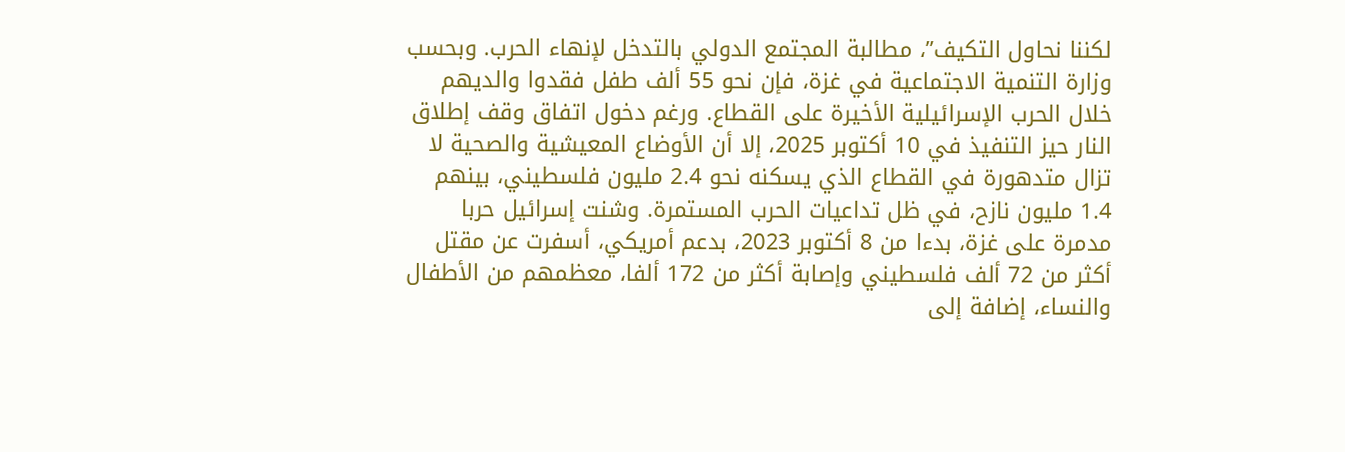لكننا نحاول التكيف”، مطالبة المجتمع الدولي بالتدخل لإنهاء الحرب. وبحسب وزارة التنمية الاجتماعية في غزة، فإن نحو 55 ألف طفل فقدوا والديهم خلال الحرب الإسرائيلية الأخيرة على القطاع. ورغم دخول اتفاق وقف إطلاق النار حيز التنفيذ في 10 أكتوبر 2025، إلا أن الأوضاع المعيشية والصحية لا تزال متدهورة في القطاع الذي يسكنه نحو 2.4 مليون فلسطيني، بينهم 1.4 مليون نازح، في ظل تداعيات الحرب المستمرة. وشنت إسرائيل حربا مدمرة على غزة، بدءا من 8 أكتوبر 2023، بدعم أمريكي، أسفرت عن مقتل أكثر من 72 ألف فلسطيني وإصابة أكثر من 172 ألفا، معظمهم من الأطفال والنساء، إضافة إلى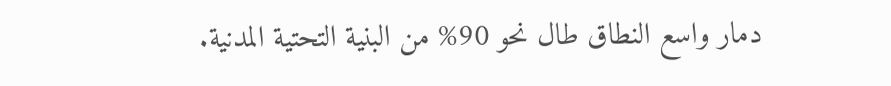دمار واسع النطاق طال نحو 90% من البنية التحتية المدنية.